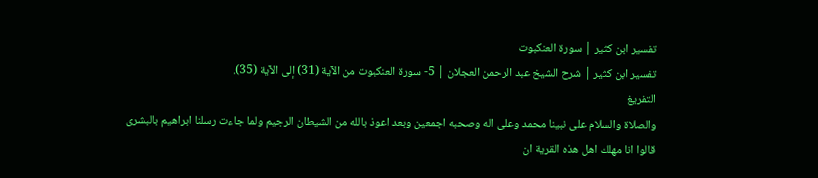تفسير ابن كثير | سورة العنكبوت
تفسير ابن كثير | شرح الشيخ عبد الرحمن العجلان | 5- سورة العنكبوت من الآية (31) إلى الآية (35).
التفريغ
والصلاة والسلام على نبينا محمد وعلى اله وصحبه اجمعين وبعد اعوذ بالله من الشيطان الرجيم ولما جاءت رسلنا ابراهيم بالبشرى قالوا انا مهلك اهل هذه القرية ان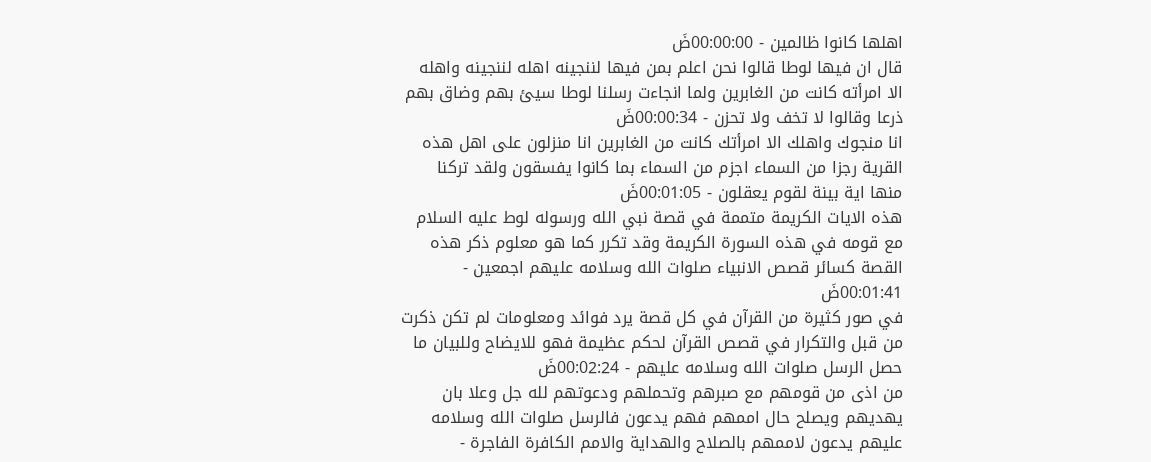اهلها كانوا ظالمين - 00:00:00ضَ
قال ان فيها لوطا قالوا نحن اعلم بمن فيها لننجينه اهله لننجينه واهله الا امرأته كانت من الغابرين ولما انجاءت رسلنا لوطا سيئ بهم وضاق بهم ذرعا وقالوا لا تخف ولا تحزن - 00:00:34ضَ
انا منجوك واهلك الا امرأتك كانت من الغابرين انا منزلون على اهل هذه القرية رجزا من السماء اجزم من السماء بما كانوا يفسقون ولقد تركنا منها اية بينة لقوم يعقلون - 00:01:05ضَ
هذه الايات الكريمة متممة في قصة نبي الله ورسوله لوط عليه السلام مع قومه في هذه السورة الكريمة وقد تكرر كما هو معلوم ذكر هذه القصة كسائر قصص الانبياء صلوات الله وسلامه عليهم اجمعين - 00:01:41ضَ
في صور كثيرة من القرآن في كل قصة يرد فوائد ومعلومات لم تكن ذكرت من قبل والتكرار في قصص القرآن لحكم عظيمة فهو للايضاح وللبيان ما حصل الرسل صلوات الله وسلامه عليهم - 00:02:24ضَ
من اذى من قومهم مع صبرهم وتحملهم ودعوتهم لله جل وعلا بان يهديهم ويصلح حال اممهم فهم يدعون فالرسل صلوات الله وسلامه عليهم يدعون لاممهم بالصلاح والهداية والامم الكافرة الفاجرة -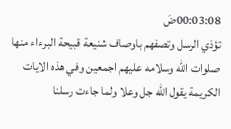00:03:08ضَ
تؤذي الرسل وتصفهم باوصاف شنيعة قبيحة البرءاء منها صلوات الله وسلامه عليهم اجمعين وفي هذه الايات الكريمة يقول الله جل وعلا ولما جاءت رسلنا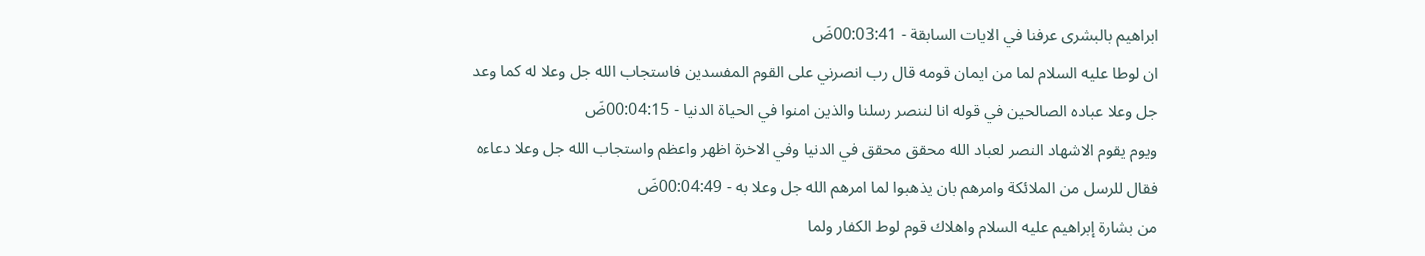ابراهيم بالبشرى عرفنا في الايات السابقة - 00:03:41ضَ
ان لوطا عليه السلام لما من ايمان قومه قال رب انصرني على القوم المفسدين فاستجاب الله جل وعلا له كما وعد جل وعلا عباده الصالحين في قوله انا لننصر رسلنا والذين امنوا في الحياة الدنيا - 00:04:15ضَ
ويوم يقوم الاشهاد النصر لعباد الله محقق محقق في الدنيا وفي الاخرة اظهر واعظم واستجاب الله جل وعلا دعاءه فقال للرسل من الملائكة وامرهم بان يذهبوا لما امرهم الله جل وعلا به - 00:04:49ضَ
من بشارة إبراهيم عليه السلام واهلاك قوم لوط الكفار ولما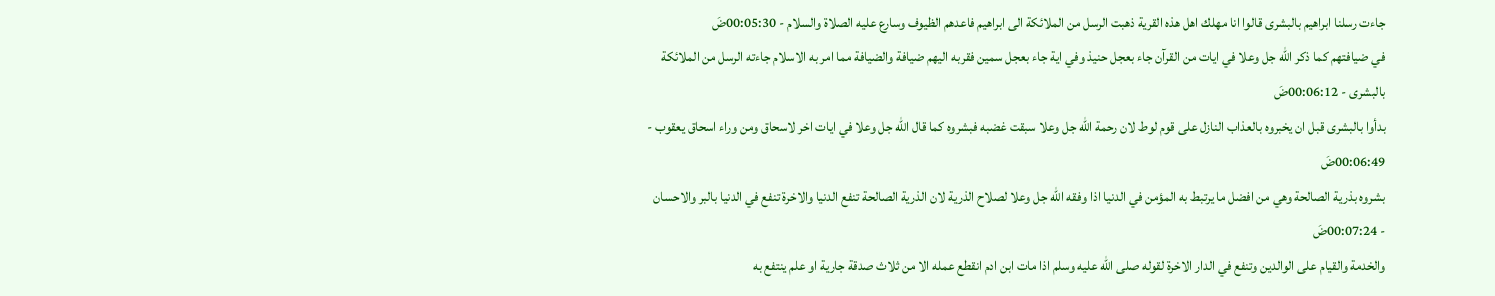جاءت رسلنا ابراهيم بالبشرى قالوا انا مهلك اهل هذه القرية ذهبت الرسل من الملائكة الى ابراهيم فاعدهم الظيوف وسارع عليه الصلاة والسلام - 00:05:30ضَ
في ضيافتهم كما ذكر الله جل وعلا في ايات من القرآن جاء بعجل حنيذ وفي اية جاء بعجل سمين فقربه اليهم ضيافة والضيافة مما امر به الاسلام جاءته الرسل من الملائكة بالبشرى - 00:06:12ضَ
بدأوا بالبشرى قبل ان يخبروه بالعذاب النازل على قوم لوط لان رحمة الله جل وعلا سبقت غضبه فبشروه كما قال الله جل وعلا في ايات اخر لاسحاق ومن وراء اسحاق يعقوب - 00:06:49ضَ
بشروه بذرية الصالحة وهي من افضل ما يرتبط به المؤمن في الدنيا اذا وفقه الله جل وعلا لصلاح الذرية لان الذرية الصالحة تنفع الدنيا والاخرة تنفع في الدنيا بالبر والاحسان - 00:07:24ضَ
والخدمة والقيام على الوالدين وتنفع في الدار الاخرة لقوله صلى الله عليه وسلم اذا مات ابن ادم انقطع عمله الا من ثلاث صدقة جارية او علم ينتفع به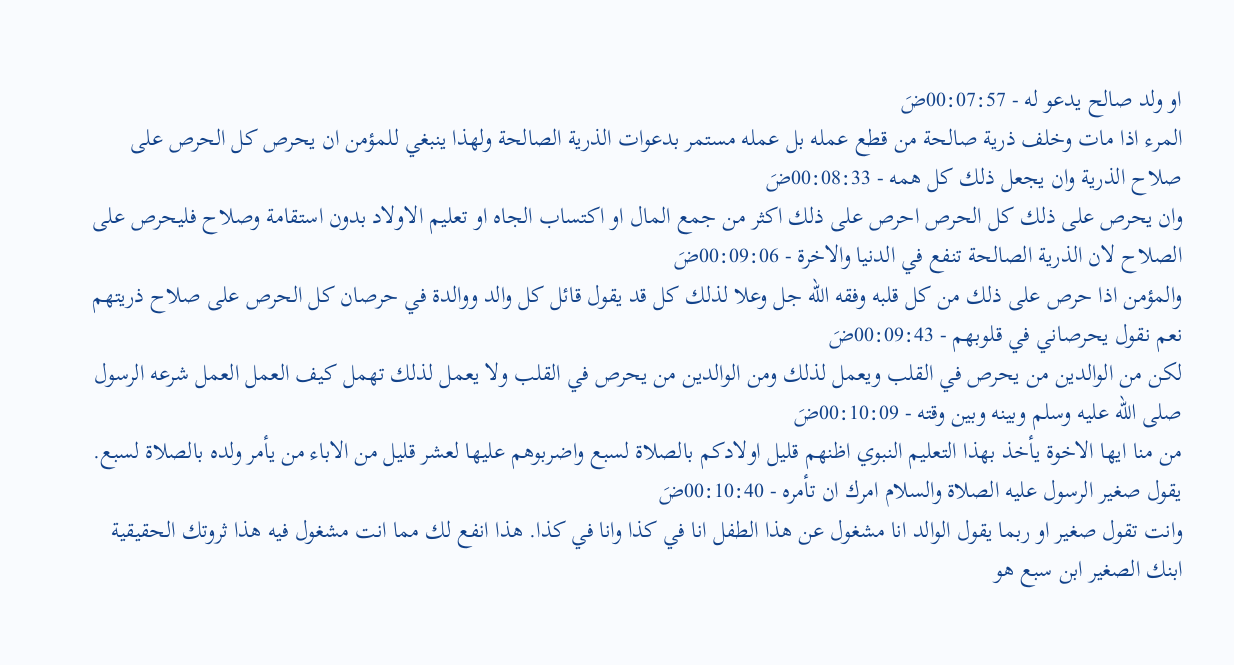او ولد صالح يدعو له - 00:07:57ضَ
المرء اذا مات وخلف ذرية صالحة من قطع عمله بل عمله مستمر بدعوات الذرية الصالحة ولهذا ينبغي للمؤمن ان يحرص كل الحرص على صلاح الذرية وان يجعل ذلك كل همه - 00:08:33ضَ
وان يحرص على ذلك كل الحرص احرص على ذلك اكثر من جمع المال او اكتساب الجاه او تعليم الاولاد بدون استقامة وصلاح فليحرص على الصلاح لان الذرية الصالحة تنفع في الدنيا والاخرة - 00:09:06ضَ
والمؤمن اذا حرص على ذلك من كل قلبه وفقه الله جل وعلا لذلك كل قد يقول قائل كل والد ووالدة في حرصان كل الحرص على صلاح ذريتهم نعم نقول يحرصاني في قلوبهم - 00:09:43ضَ
لكن من الوالدين من يحرص في القلب ويعمل لذلك ومن الوالدين من يحرص في القلب ولا يعمل لذلك تهمل كيف العمل العمل شرعه الرسول صلى الله عليه وسلم وبينه وبين وقته - 00:10:09ضَ
من منا ايها الاخوة يأخذ بهذا التعليم النبوي اظنهم قليل اولادكم بالصلاة لسبع واضربوهم عليها لعشر قليل من الاباء من يأمر ولده بالصلاة لسبع. يقول صغير الرسول عليه الصلاة والسلام امرك ان تأمره - 00:10:40ضَ
وانت تقول صغير او ربما يقول الوالد انا مشغول عن هذا الطفل انا في كذا وانا في كذا. هذا انفع لك مما انت مشغول فيه هذا ثروتك الحقيقية ابنك الصغير ابن سبع هو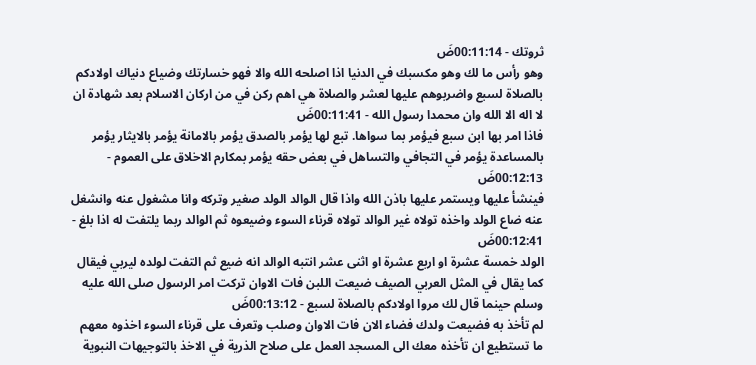ثروتك - 00:11:14ضَ
وهو رأس ما لك وهو مكسبك في الدنيا اذا اصلحه الله والا فهو خسارتك وضياع دنياك اولادكم بالصلاة لسبع واضربوهم عليها لعشر والصلاة هي اهم ركن في من اركان الاسلام بعد شهادة ان لا اله الا الله وان محمدا رسول الله - 00:11:41ضَ
فاذا امر بها ابن سبع فيؤمر بما سواها. تبع لها يؤمر بالصدق يؤمر بالامانة يؤمر بالايثار يؤمر بالمساعدة يؤمر في التجافي والتساهل في بعض حقه يؤمر بمكارم الاخلاق على العموم - 00:12:13ضَ
فينشأ عليها ويستمر عليها باذن الله واذا قال الوالد الولد صغير وتركه وانا مشغول عنه وانشغل عنه ضاع الولد واخذه تولاه غير الوالد تولاه قرناء السوء وضيعوه ثم الوالد ربما يلتفت له اذا بلغ - 00:12:41ضَ
الولد خمسة عشرة او اربع عشرة او اثنى عشر انتبه الوالد انه ضيع ثم التفت لولده ليربي فيقال كما يقال في المثل العربي الصيف ضيعت اللبن فات الاوان تركت امر الرسول صلى الله عليه وسلم حينما قال لك مروا اولادكم بالصلاة لسبع - 00:13:12ضَ
لم تأخذ به فضيعت ولدك فضاء الان فات الاوان وصلب وتعرف على قرناء السوء اخذوه معهم ما تستطيع ان تأخذه معك الى المسجد العمل على صلاح الذرية في الاخذ بالتوجيهات النبوية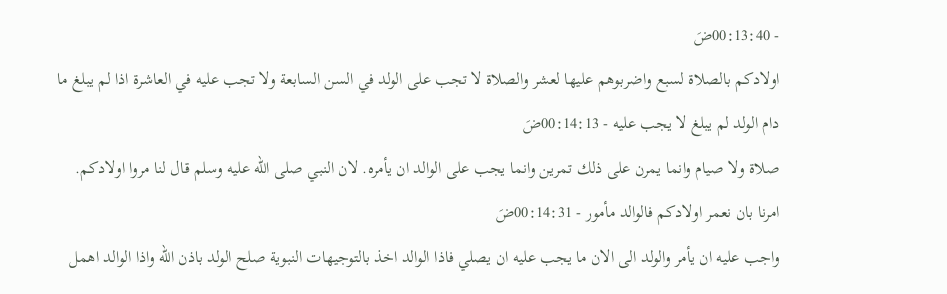- 00:13:40ضَ
اولادكم بالصلاة لسبع واضربوهم عليها لعشر والصلاة لا تجب على الولد في السن السابعة ولا تجب عليه في العاشرة اذا لم يبلغ ما دام الولد لم يبلغ لا يجب عليه - 00:14:13ضَ
صلاة ولا صيام وانما يمرن على ذلك تمرين وانما يجب على الوالد ان يأمره. لان النبي صلى الله عليه وسلم قال لنا مروا اولادكم. امرنا بان نعمر اولادكم فالوالد مأمور - 00:14:31ضَ
واجب عليه ان يأمر والولد الى الان ما يجب عليه ان يصلي فاذا الوالد اخذ بالتوجيهات النبوية صلح الولد باذن الله واذا الوالد اهمل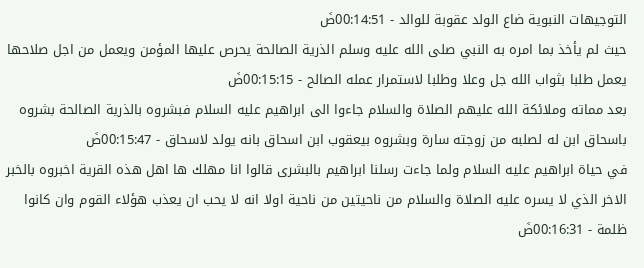التوجيهات النبوية ضاع الولد عقوبة للوالد - 00:14:51ضَ
حيث لم يأخذ بما امره به النبي صلى الله عليه وسلم الذرية الصالحة يحرص عليها المؤمن ويعمل من اجل صلاحها يعمل طلبا بثواب الله جل وعلا وطلبا لاستمرار عمله الصالح - 00:15:15ضَ
بعد مماته وملائكة الله عليهم الصلاة والسلام جاءوا الى ابراهيم عليه السلام فبشروه بالذرية الصالحة بشروه باسحاق ابن له لصلبه من زوجته سارة وبشروه بيعقوب ابن اسحاق بانه يولد لاسحاق - 00:15:47ضَ
في حياة ابراهيم عليه السلام ولما جاءت رسلنا ابراهيم بالبشرى قالوا انا مهلك ها اهل هذه القرية اخبروه بالخبر الاخر الذي لا يسره عليه الصلاة والسلام من ناحيتين من ناحية اولا انه لا يحب ان يعذب هؤلاء القوم وان كانوا ظلمة - 00:16:31ضَ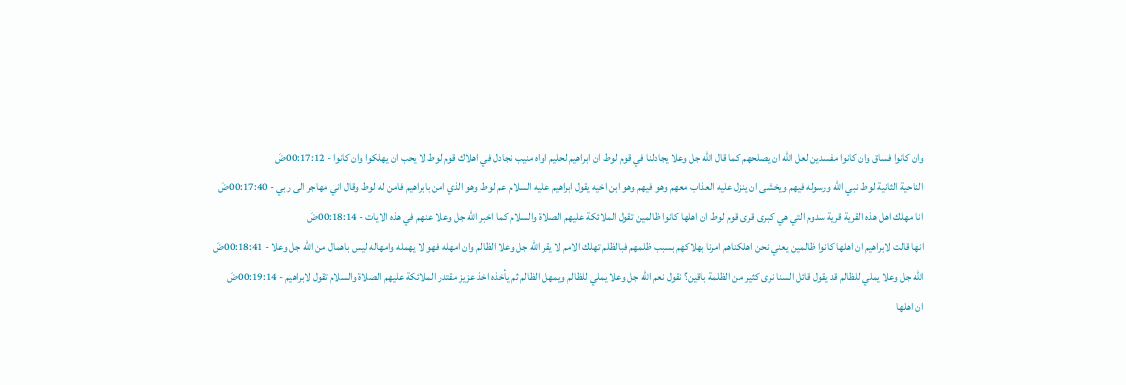وان كانوا فساق وان كانوا مفسدين لعل الله ان يصلحهم كما قال الله جل وعلا يجادلنا في قوم لوط ان ابراهيم لحليم اواه منيب نجادل في اهلاك قوم لوط لا يحب ان يهلكوا وان كانوا - 00:17:12ضَ
الناحية الثانية لوط نبي الله ورسوله فيهم ويخشى ان ينزل عليه العذاب معهم وهو فيهم وهو ابن اخيه يقول ابراهيم عليه السلام عم لوط وهو الذي امن بابراهيم فامن له لوط وقال اني مهاجر الى ربي - 00:17:40ضَ
انا مهلك اهل هذه القرية قرية سدوم التي هي كبرى قرى قوم لوط ان اهلها كانوا ظالمين تقول الملائكة عليهم الصلاة والسلام كما اخبر الله جل وعلا عنهم في هذه الايات - 00:18:14ضَ
انها قالت لابراهيم ان اهلها كانوا ظالمين يعني نحن اهلكناهم امرنا بهلاكهم بسبب ظلمهم فبالظلم تهلك الامم لا يقر الله جل وعلا الظالم وان امهله فهو لا يهمله وامهاله ليس باهمال من الله جل وعلا - 00:18:41ضَ
الله جل وعلا يملي للظالم قد يقول قائل السنا نرى كثير من الظلمة باقين؟ نقول نعم الله جل وعلا يملي للظالم ويمهل الظالم ثم يأخذه اخذ عزيز مقتدر الملائكة عليهم الصلاة والسلام تقول لابراهيم - 00:19:14ضَ
ان اهلها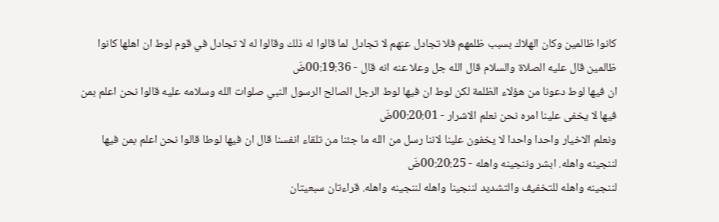كانوا ظالمين وكان الهلاك بسبب ظلمهم فلا تجادل عنهم لا تجادل لما قالوا له ذلك وقالوا له لا تجادل في قوم لوط ان اهلها كانوا ظالمين قال عليه الصلاة والسلام قال الله جل وعلا عنه انه قال - 00:19:36ضَ
ان فيها لوط دعونا من هؤلاء الظلمة لكن لوط ان فيها لوط الرجل الصالح الرسول النبي صلوات الله وسلامه عليه قالوا نحن اعلم بمن فيها لا يخفى علينا امره نحن نعلم الاشرار - 00:20:01ضَ
ونعلم الاخيار واحدا واحدا لا يخفون علينا لاننا رسل من الله ما جئنا من تلقاء انفسنا قال ان فيها لوطا قالوا نحن اعلم بمن فيها لننجينه واهله. ابشر وننجينه واهله - 00:20:25ضَ
لننجينه واهله للتخفيف والتشديد لننجينا واهله لننجينه واهله. قراءتان سبعيتان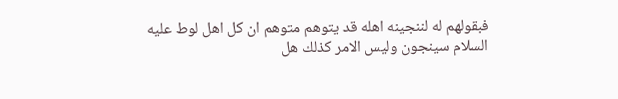فبقولهم له لننجينه اهله قد يتوهم متوهم ان كل اهل لوط عليه السلام سينجون وليس الامر كذلك هل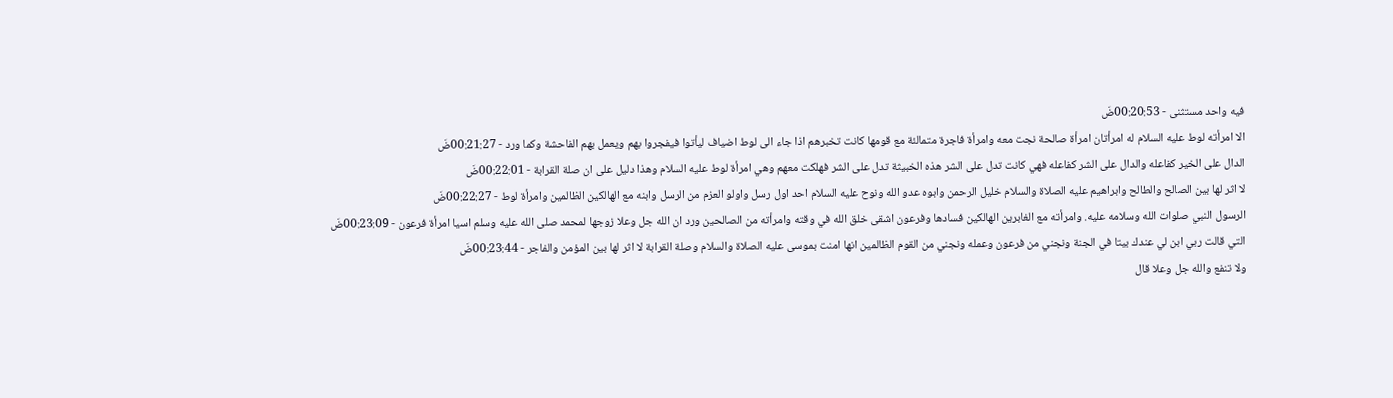فيه واحد مستثنى - 00:20:53ضَ
الا امرأته لوط عليه السلام له امرأتان امرأة صالحة نجت معه وامرأة فاجرة متمالئة مع قومها كانت تخبرهم اذا جاء الى لوط اضياف ليأتوا فيفجروا بهم ويعمل بهم الفاحشة وكما ورد - 00:21:27ضَ
الدال على الخير كفاعله والدال على الشر كفاعله فهي كانت تدل على الشر هذه الخبيثة تدل على الشر فهلكت معهم وهي امرأة لوط عليه السلام وهذا دليل على ان صلة القرابة - 00:22:01ضَ
لا اثر لها بين الصالح والطالح وابراهيم عليه الصلاة والسلام خليل الرحمن وابوه عدو الله ونوح عليه السلام احد اول رسل واولو العزم من الرسل وابنه مع الهالكين الظالمين وامرأة لوط - 00:22:27ضَ
الرسول النبي صلوات الله وسلامه عليه. وامرأته مع الغابرين الهالكين فسادها وفرعون اشقى خلق الله في وقته وامرأته من الصالحين ورد ان الله جل وعلا زوجها لمحمد صلى الله عليه وسلم اسيا امرأة فرعون - 00:23:09ضَ
التي قالت ربي ابن لي عندك بيتا في الجنة ونجني من فرعون وعمله ونجني من القوم الظالمين انها امنت بموسى عليه الصلاة والسلام وصلة القرابة لا اثر لها بين المؤمن والفاجر - 00:23:44ضَ
ولا تنفع والله جل وعلا قال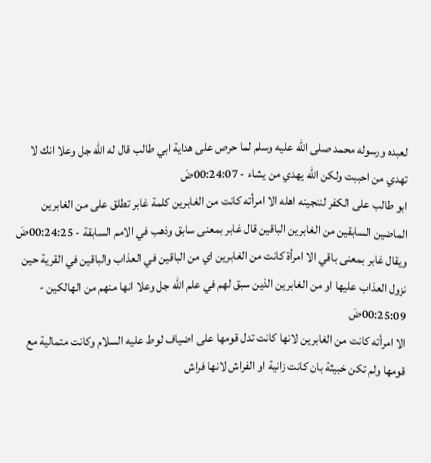لعبده ورسوله محمد صلى الله عليه وسلم لما حرص على هداية ابي طالب قال له الله جل وعلا انك لا تهدي من احببت ولكن الله يهدي من يشاء - 00:24:07ضَ
ابو طالب على الكفر لننجينه اهله الا امرأته كانت من الغابرين كلمة غابر تطلق على من الغابرين الماضين السابقين من الغابرين الباقين قال غابر بمعنى سابق وذهب في الامم السابقة - 00:24:25ضَ
ويقال غابر بمعنى باقي الا امرأة كانت من الغابرين اي من الباقين في العذاب والباقين في القرية حين نزول العذاب عليها او من الغابرين الذين سبق لهم في علم الله جل وعلا انها منهم من الهالكين - 00:25:09ضَ
الا امرأته كانت من الغابرين لانها كانت تدل قومها على اضياف لوط عليه السلام وكانت متمالية مع قومها ولم تكن خبيثة بان كانت زانية او الفراش لانها فراش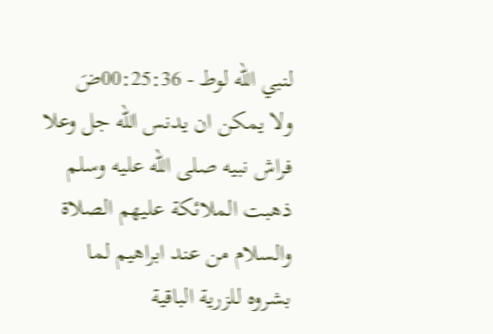لنبي الله لوط - 00:25:36ضَ
ولا يمكن ان يدنس الله جل وعلا فراش نبيه صلى الله عليه وسلم ذهبت الملائكة عليهم الصلاة والسلام من عند ابراهيم لما بشروه للزرية الباقية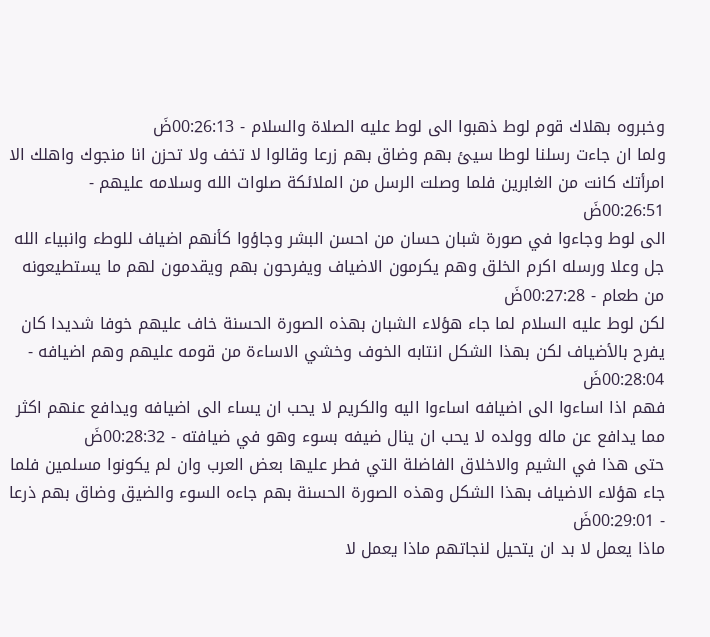وخبروه بهلاك قوم لوط ذهبوا الى لوط عليه الصلاة والسلام - 00:26:13ضَ
ولما ان جاءت رسلنا لوطا سيئ بهم وضاق بهم زرعا وقالوا لا تخف ولا تحزن انا منجوك واهلك الا امرأتك كانت من الغابرين فلما وصلت الرسل من الملائكة صلوات الله وسلامه عليهم - 00:26:51ضَ
الى لوط وجاءوا في صورة شبان حسان من احسن البشر وجاؤوا كأنهم اضياف للوطء وانبياء الله جل وعلا ورسله اكرم الخلق وهم يكرمون الاضياف ويفرحون بهم ويقدمون لهم ما يستطيعونه من طعام - 00:27:28ضَ
لكن لوط عليه السلام لما جاء هؤلاء الشبان بهذه الصورة الحسنة خاف عليهم خوفا شديدا كان يفرح بالأضياف لكن بهذا الشكل انتابه الخوف وخشي الاساءة من قومه عليهم وهم اضيافه - 00:28:04ضَ
فهم اذا اساءوا الى اضيافه اساءوا اليه والكريم لا يحب ان يساء الى اضيافه ويدافع عنهم اكثر مما يدافع عن ماله وولده لا يحب ان ينال ضيفه بسوء وهو في ضيافته - 00:28:32ضَ
حتى هذا في الشيم والاخلاق الفاضلة التي فطر عليها بعض العرب وان لم يكونوا مسلمين فلما جاء هؤلاء الاضياف بهذا الشكل وهذه الصورة الحسنة بهم جاءه السوء والضيق وضاق بهم ذرعا - 00:29:01ضَ
ماذا يعمل لا بد ان يتحيل لنجاتهم ماذا يعمل لا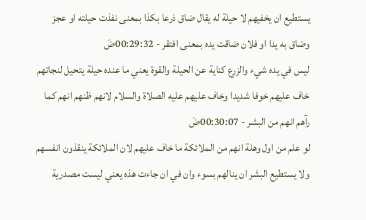يستطيع ان يخفيهم لا حيلة له يقال ضاق ذرعا بكذا بمعنى نفذت حيلته او عجز وضاق به يدا او فلان ضاقت يده بمعنى افتقر - 00:29:32ضَ
ليس في يده شيء والزرع كناية عن الحيلة والقوة يعني ما عنده حيلة يتحيل لنجاتهم خاف عليهم خوفا شديدا وخاف عليهم عليه الصلاة والسلام لانهم ظنهم انهم كما رآهم انهم من البشر - 00:30:07ضَ
لو علم من اول وهلة انهم من الملائكة ما خاف عليهم لان الملائكة ينقذون انفسهم ولا يستطيع البشر ان ينالهم بسوء وان في ان جاءت هذه يعني ليست مصدرية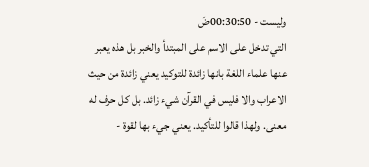وليست - 00:30:50ضَ
التي تدخل على الاسم على المبتدأ والخبر بل هذه يعبر عنها علماء اللغة بانها زائدة للتوكيد يعني زائدة من حيث الاعراب والا فليس في القرآن شيء زائد. بل كل حرف له معنى. ولهذا قالوا للتأكيد. يعني جيء بها لقوة -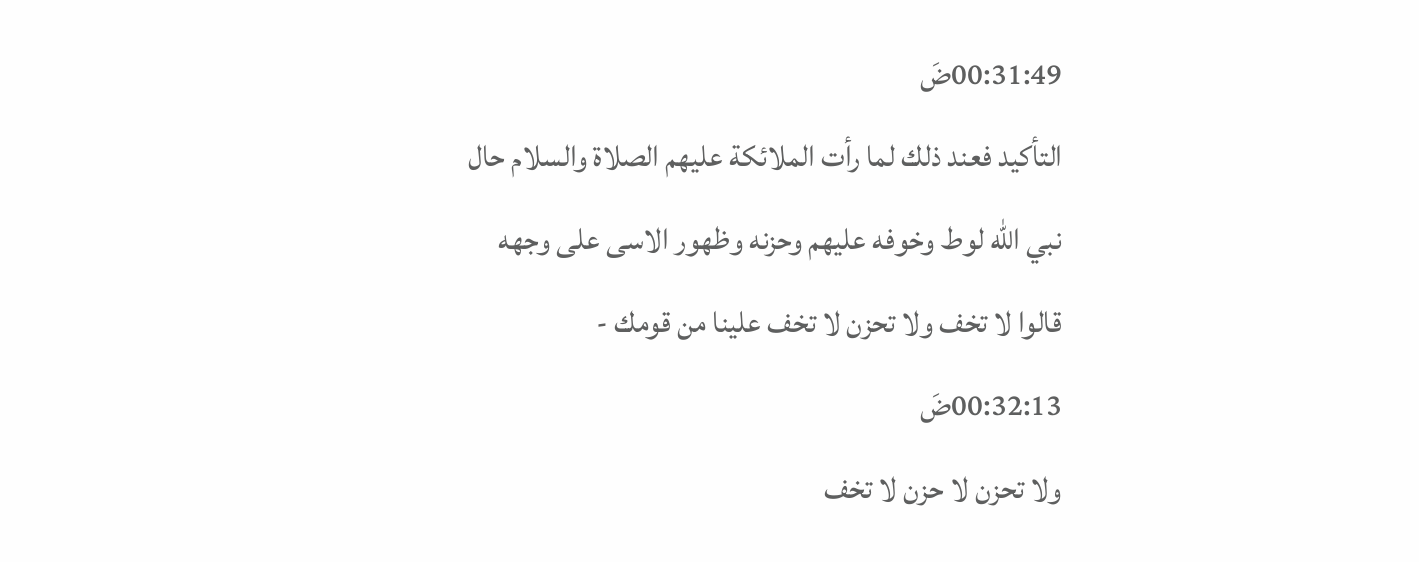00:31:49ضَ
التأكيد فعند ذلك لما رأت الملائكة عليهم الصلاة والسلام حال نبي الله لوط وخوفه عليهم وحزنه وظهور الاسى على وجهه قالوا لا تخف ولا تحزن لا تخف علينا من قومك - 00:32:13ضَ
ولا تحزن لا حزن لا تخف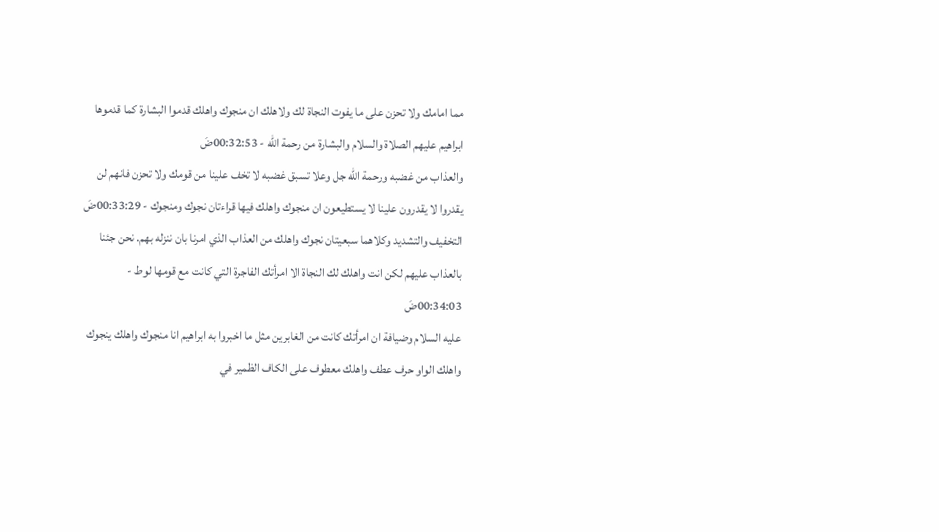مما امامك ولا تحزن على ما يفوت النجاة لك ولاهلك ان منجوك واهلك قدموا البشارة كما قدموها ابراهيم عليهم الصلاة والسلام والبشارة من رحمة الله - 00:32:53ضَ
والعذاب من غضبه ورحمة الله جل وعلا تسبق غضبه لا تخف علينا من قومك ولا تحزن فانهم لن يقدروا لا يقدرون علينا لا يستطيعون ان منجوك واهلك فيها قراءتان نجوك ومنجوك - 00:33:29ضَ
التخفيف والتشديد وكلاهما سبعيتان نجوك واهلك من العذاب الذي امرنا بان ننزله بهم. نحن جئنا بالعذاب عليهم لكن انت واهلك لك النجاة الا امرأتك الفاجرة التي كانت مع قومها لوط - 00:34:03ضَ
عليه السلام وضيافة ان امرأتك كانت من الغابرين مثل ما اخبروا به ابراهيم انا منجوك واهلك ينجوك واهلك الواو حرف عطف واهلك معطوف على الكاف الظمير في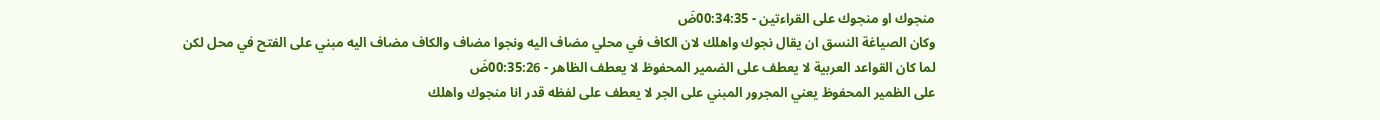منجوك او منجوك على القراءتين - 00:34:35ضَ
وكان الصياغة النسق ان يقال نجوك واهلك لان الكاف في محلي مضاف اليه ونجوا مضاف والكاف مضاف اليه مبني على الفتح في محل لكن لما كان القواعد العربية لا يعطف على الضمير المحفوظ لا يعطف الظاهر - 00:35:26ضَ
على الظمير المحفوظ يعني المجرور المبني على الجر لا يعطف على لفظه قدر انا منجوك واهلك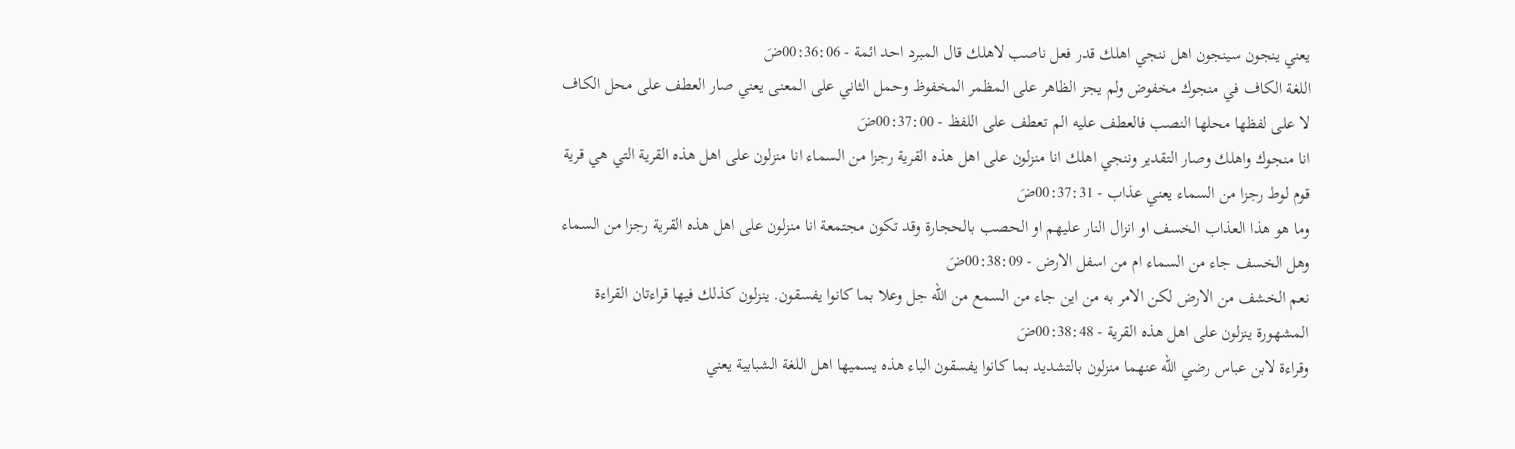يعني ينجون سينجون اهل ننجي اهلك قدر فعل ناصب لاهلك قال المبرد احد ائمة - 00:36:06ضَ
اللغة الكاف في منجوك مخفوض ولم يجز الظاهر على المظمر المخفوظ وحمل الثاني على المعنى يعني صار العطف على محل الكاف لا على لفظها محلها النصب فالعطف عليه الم تعطف على اللفظ - 00:37:00ضَ
انا منجوك واهلك وصار التقدير وننجي اهلك انا منزلون على اهل هذه القرية رجزا من السماء انا منزلون على اهل هذه القرية التي هي قرية قوم لوط رجزا من السماء يعني عذاب - 00:37:31ضَ
وما هو هذا العذاب الخسف او انزال النار عليهم او الحصب بالحجارة وقد تكون مجتمعة انا منزلون على اهل هذه القرية رجزا من السماء وهل الخسف جاء من السماء ام من اسفل الارض - 00:38:09ضَ
نعم الخشف من الارض لكن الامر به من اين جاء من السمع من الله جل وعلا بما كانوا يفسقون. ينزلون كذلك فيها قراءتان القراءة المشهورة ينزلون على اهل هذه القرية - 00:38:48ضَ
وقراءة لابن عباس رضي الله عنهما منزلون بالتشديد بما كانوا يفسقون الباء هذه يسميها اهل اللغة الشبابية يعني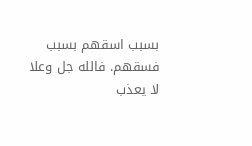بسبب اسقهم بسبب فسقهم. فالله جل وعلا لا يعذب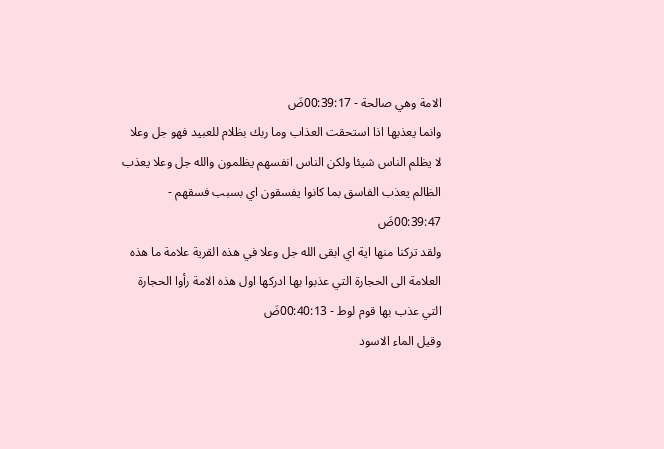الامة وهي صالحة - 00:39:17ضَ
وانما يعذبها اذا استحقت العذاب وما ربك بظلام للعبيد فهو جل وعلا لا يظلم الناس شيئا ولكن الناس انفسهم يظلمون والله جل وعلا يعذب الظالم يعذب الفاسق بما كانوا يفسقون اي بسبب فسقهم - 00:39:47ضَ
ولقد تركنا منها اية اي ابقى الله جل وعلا في هذه القرية علامة ما هذه العلامة الى الحجارة التي عذبوا بها ادركها اول هذه الامة رأوا الحجارة التي عذب بها قوم لوط - 00:40:13ضَ
وقيل الماء الاسود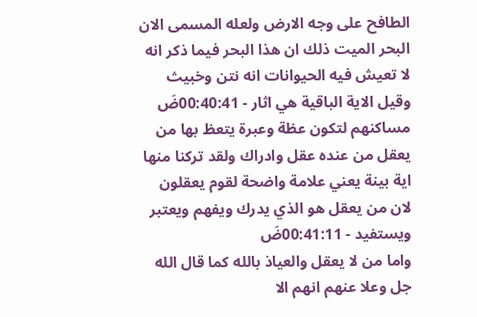الطافح على وجه الارض ولعله المسمى الان البحر الميت ذلك ان هذا البحر فيما ذكر انه لا تعيش فيه الحيوانات انه نتن وخبيث وقيل الاية الباقية هي اثار - 00:40:41ضَ
مساكنهم لتكون عظة وعبرة يتعظ بها من يعقل من عنده عقل وادراك ولقد تركنا منها اية بينة يعني علامة واضحة لقوم يعقلون لان من يعقل هو الذي يدرك ويفهم ويعتبر ويستفيد - 00:41:11ضَ
واما من لا يعقل والعياذ بالله كما قال الله جل وعلا عنهم انهم الا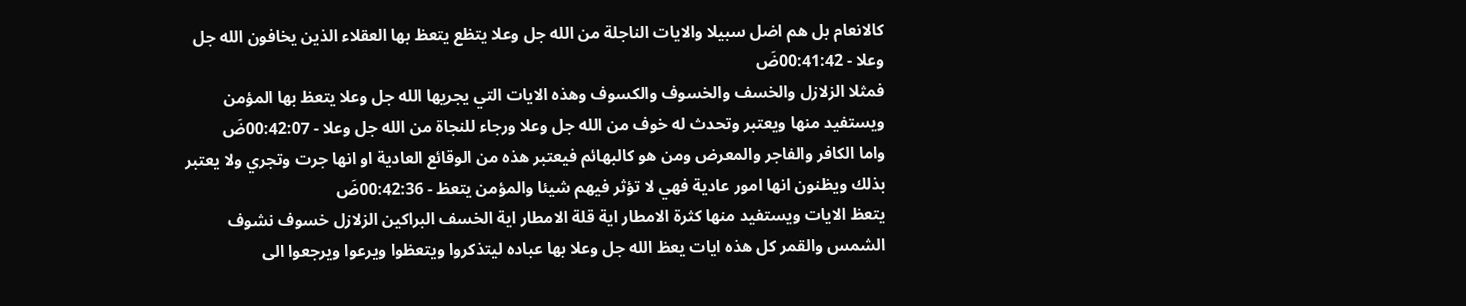كالانعام بل هم اضل سبيلا والايات الناجلة من الله جل وعلا يتظع يتعظ بها العقلاء الذين يخافون الله جل وعلا - 00:41:42ضَ
فمثلا الزلازل والخسف والخسوف والكسوف وهذه الايات التي يجريها الله جل وعلا يتعظ بها المؤمن ويستفيد منها ويعتبر وتحدث له خوف من الله جل وعلا ورجاء للنجاة من الله جل وعلا - 00:42:07ضَ
واما الكافر والفاجر والمعرض ومن هو كالبهائم فيعتبر هذه من الوقائع العادية او انها جرت وتجري ولا يعتبر بذلك ويظنون انها امور عادية فهي لا تؤثر فيهم شيئا والمؤمن يتعظ - 00:42:36ضَ
يتعظ الايات ويستفيد منها كثرة الامطار اية قلة الامطار اية الخسف البراكين الزلازل خسوف نشوف الشمس والقمر كل هذه ايات يعظ الله جل وعلا بها عباده ليتذكروا ويتعظوا ويرعوا ويرجعوا الى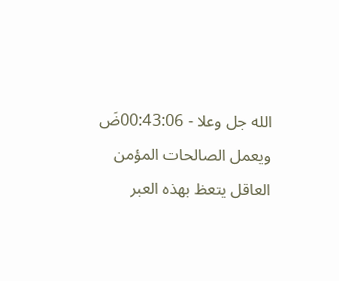الله جل وعلا - 00:43:06ضَ
ويعمل الصالحات المؤمن العاقل يتعظ بهذه العبر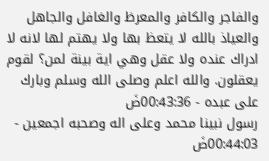والفاجر والكافر والمعرظ والغافل والجاهل والعياذ بالله لا يتعظ بها ولا يهتم لها لانه لا ادراك عنده ولا عقل وهي اية بينة لمن؟ لقوم يعقلون. والله اعلم وصلى الله وسلم وبارك على عبده - 00:43:36ضَ
رسول نبينا محمد وعلى اله وصحبه اجمعين - 00:44:03ضَ